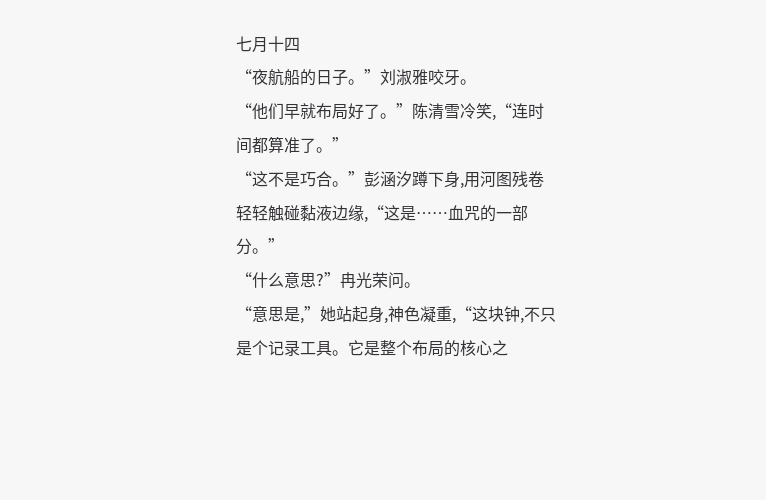七月十四
“夜航船的日子。”刘淑雅咬牙。
“他们早就布局好了。”陈清雪冷笑,“连时间都算准了。”
“这不是巧合。”彭涵汐蹲下身,用河图残卷轻轻触碰黏液边缘,“这是……血咒的一部分。”
“什么意思?”冉光荣问。
“意思是,”她站起身,神色凝重,“这块钟,不只是个记录工具。它是整个布局的核心之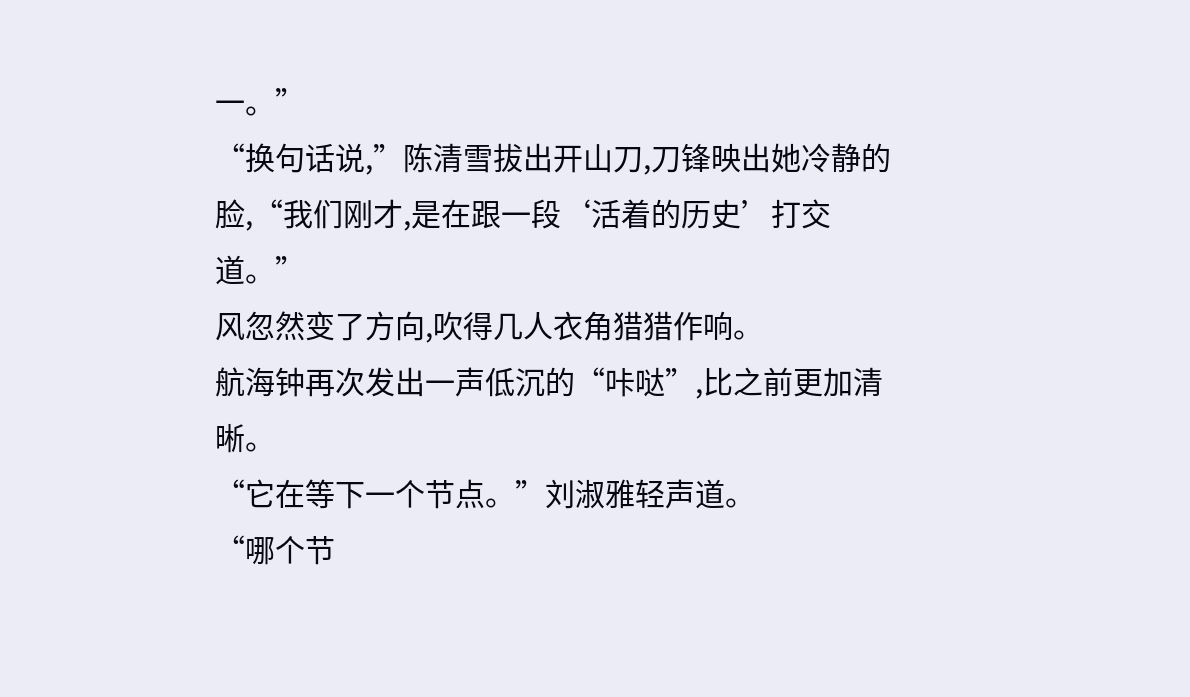一。”
“换句话说,”陈清雪拔出开山刀,刀锋映出她冷静的脸,“我们刚才,是在跟一段‘活着的历史’打交道。”
风忽然变了方向,吹得几人衣角猎猎作响。
航海钟再次发出一声低沉的“咔哒”,比之前更加清晰。
“它在等下一个节点。”刘淑雅轻声道。
“哪个节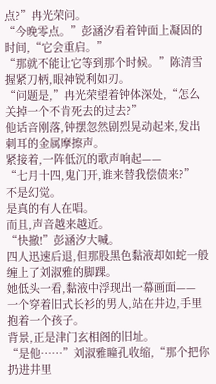点?”冉光荣问。
“今晚零点。”彭涵汐看着钟面上凝固的时间,“它会重启。”
“那就不能让它等到那个时候。”陈清雪握紧刀柄,眼神锐利如刃。
“问题是,”冉光荣望着钟体深处,“怎么关掉一个不肯死去的过去?”
他话音刚落,钟摆忽然剧烈晃动起来,发出刺耳的金属摩擦声。
紧接着,一阵低沉的歌声响起——
“七月十四,鬼门开,谁来替我偿债来?”
不是幻觉。
是真的有人在唱。
而且,声音越来越近。
“快撤!”彭涵汐大喊。
四人迅速后退,但那股黑色黏液却如蛇一般缠上了刘淑雅的脚踝。
她低头一看,黏液中浮现出一幕画面——
一个穿着旧式长衫的男人,站在井边,手里抱着一个孩子。
背景,正是津门玄相阁的旧址。
“是他……”刘淑雅瞳孔收缩,“那个把你扔进井里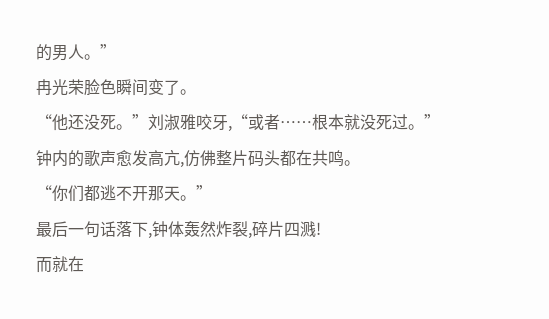的男人。”
冉光荣脸色瞬间变了。
“他还没死。”刘淑雅咬牙,“或者……根本就没死过。”
钟内的歌声愈发高亢,仿佛整片码头都在共鸣。
“你们都逃不开那天。”
最后一句话落下,钟体轰然炸裂,碎片四溅!
而就在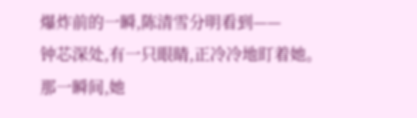爆炸前的一瞬,陈清雪分明看到——
钟芯深处,有一只眼睛,正冷冷地盯着她。
那一瞬间,她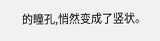的瞳孔,悄然变成了竖状。